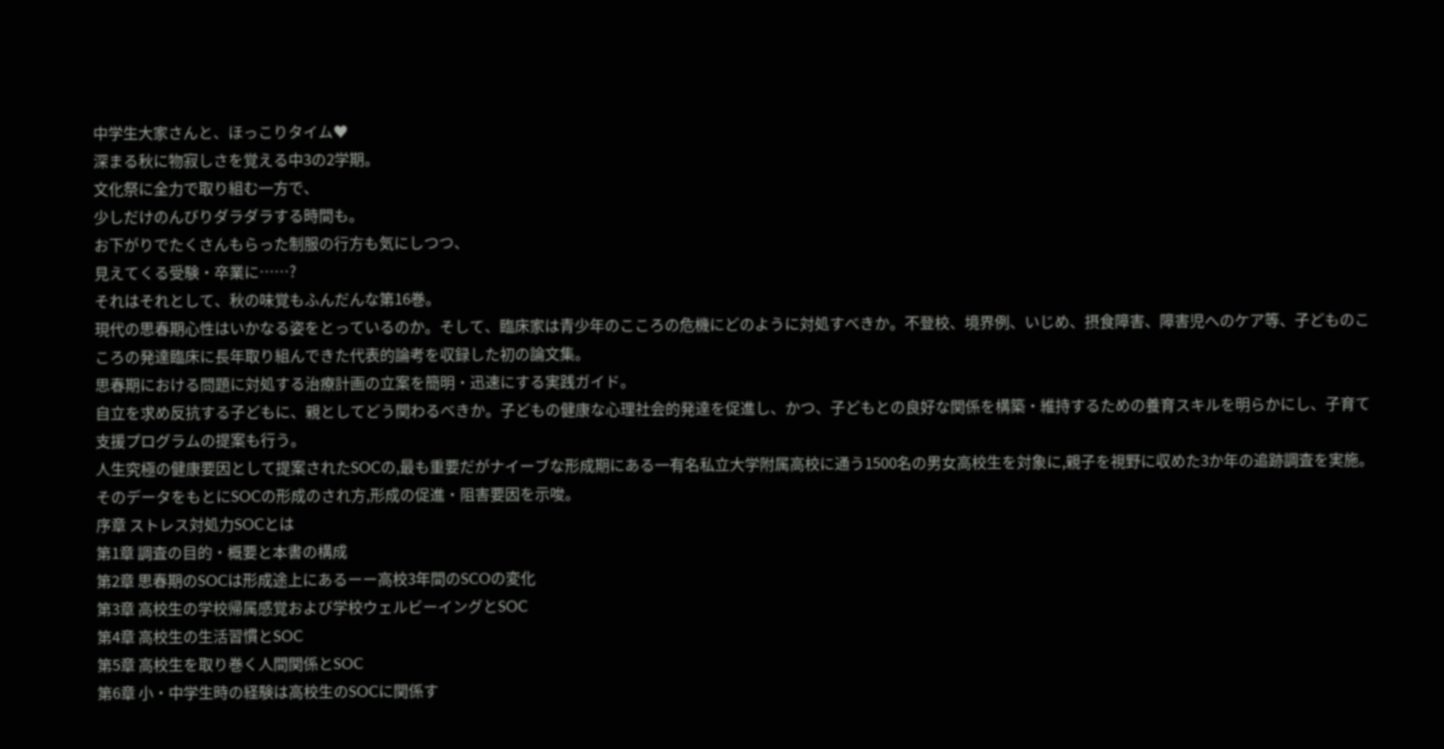中学生大家さんと、ほっこりタイム♥
深まる秋に物寂しさを覚える中3の2学期。
文化祭に全力で取り組む一方で、
少しだけのんびりダラダラする時間も。
お下がりでたくさんもらった制服の行方も気にしつつ、
見えてくる受験・卒業に……?
それはそれとして、秋の味覚もふんだんな第16巻。
現代の思春期心性はいかなる姿をとっているのか。そして、臨床家は青少年のこころの危機にどのように対処すべきか。不登校、境界例、いじめ、摂食障害、障害児へのケア等、子どものこころの発達臨床に長年取り組んできた代表的論考を収録した初の論文集。
思春期における問題に対処する治療計画の立案を簡明・迅速にする実践ガイド。
自立を求め反抗する子どもに、親としてどう関わるべきか。子どもの健康な心理社会的発達を促進し、かつ、子どもとの良好な関係を構築・維持するための養育スキルを明らかにし、子育て支援プログラムの提案も行う。
人生究極の健康要因として提案されたSOCの,最も重要だがナイーブな形成期にある一有名私立大学附属高校に通う1500名の男女高校生を対象に,親子を視野に収めた3か年の追跡調査を実施。そのデータをもとにSOCの形成のされ方,形成の促進・阻害要因を示唆。
序章 ストレス対処力SOCとは
第1章 調査の目的・概要と本書の構成
第2章 思春期のSOCは形成途上にあるーー高校3年間のSCOの変化
第3章 高校生の学校帰属感覚および学校ウェルビーイングとSOC
第4章 高校生の生活習慣とSOC
第5章 高校生を取り巻く人間関係とSOC
第6章 小・中学生時の経験は高校生のSOCに関係す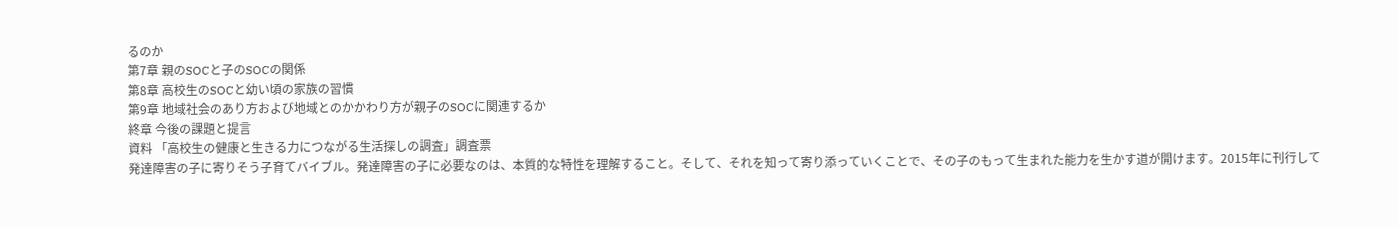るのか
第7章 親のSOCと子のSOCの関係
第8章 高校生のSOCと幼い頃の家族の習慣
第9章 地域社会のあり方および地域とのかかわり方が親子のSOCに関連するか
終章 今後の課題と提言
資料 「高校生の健康と生きる力につながる生活探しの調査」調査票
発達障害の子に寄りそう子育てバイブル。発達障害の子に必要なのは、本質的な特性を理解すること。そして、それを知って寄り添っていくことで、その子のもって生まれた能力を生かす道が開けます。2015年に刊行して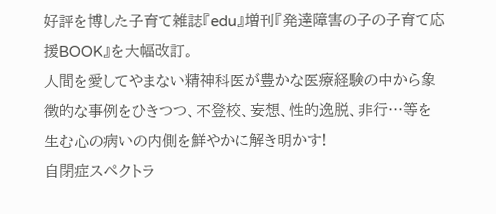好評を博した子育て雑誌『edu』増刊『発達障害の子の子育て応援BOOK』を大幅改訂。
人間を愛してやまない精神科医が豊かな医療経験の中から象徴的な事例をひきつつ、不登校、妄想、性的逸脱、非行…等を生む心の病いの内側を鮮やかに解き明かす!
自閉症スペクトラ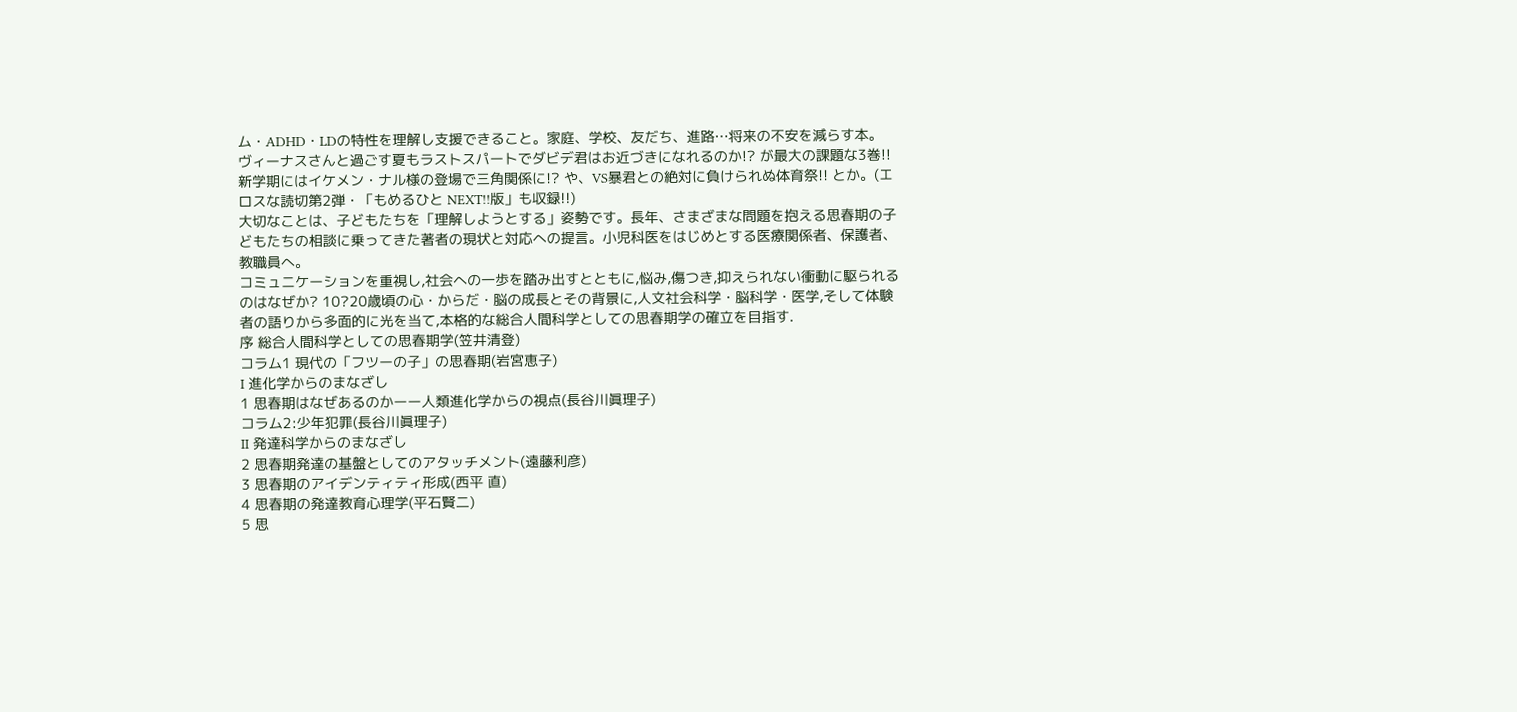ム・ADHD・LDの特性を理解し支援できること。家庭、学校、友だち、進路…将来の不安を減らす本。
ヴィーナスさんと過ごす夏もラストスパートでダビデ君はお近づきになれるのか!? が最大の課題な3巻!! 新学期にはイケメン・ナル様の登場で三角関係に!? や、VS暴君との絶対に負けられぬ体育祭!! とか。(エロスな読切第2弾・「もめるひと NEXT!!版」も収録!!)
大切なことは、子どもたちを「理解しようとする」姿勢です。長年、さまざまな問題を抱える思春期の子どもたちの相談に乗ってきた著者の現状と対応への提言。小児科医をはじめとする医療関係者、保護者、教職員へ。
コミュニケーションを重視し,社会への一歩を踏み出すとともに,悩み,傷つき,抑えられない衝動に駆られるのはなぜか? 10?20歳頃の心・からだ・脳の成長とその背景に,人文社会科学・脳科学・医学,そして体験者の語りから多面的に光を当て,本格的な総合人間科学としての思春期学の確立を目指す.
序 総合人間科学としての思春期学(笠井清登)
コラム1 現代の「フツーの子」の思春期(岩宮恵子)
I 進化学からのまなざし
1 思春期はなぜあるのかーー人類進化学からの視点(長谷川眞理子)
コラム2:少年犯罪(長谷川眞理子)
II 発達科学からのまなざし
2 思春期発達の基盤としてのアタッチメント(遠藤利彦)
3 思春期のアイデンティティ形成(西平 直)
4 思春期の発達教育心理学(平石賢二)
5 思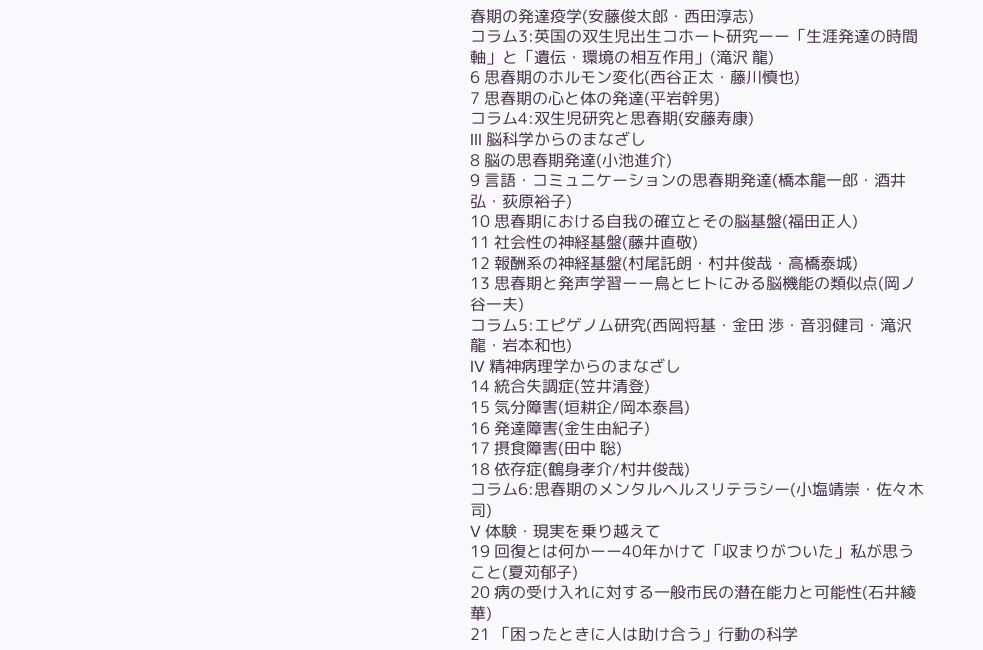春期の発達疫学(安藤俊太郎・西田淳志)
コラム3:英国の双生児出生コホート研究ーー「生涯発達の時間軸」と「遺伝・環境の相互作用」(滝沢 龍)
6 思春期のホルモン変化(西谷正太・藤川慎也)
7 思春期の心と体の発達(平岩幹男)
コラム4:双生児研究と思春期(安藤寿康)
III 脳科学からのまなざし
8 脳の思春期発達(小池進介)
9 言語・コミュニケーションの思春期発達(橋本龍一郎・酒井 弘・荻原裕子)
10 思春期における自我の確立とその脳基盤(福田正人)
11 社会性の神経基盤(藤井直敬)
12 報酬系の神経基盤(村尾託朗・村井俊哉・高橋泰城)
13 思春期と発声学習ーー鳥とヒトにみる脳機能の類似点(岡ノ谷一夫)
コラム5:エピゲノム研究(西岡将基・金田 渉・音羽健司・滝沢 龍・岩本和也)
IV 精神病理学からのまなざし
14 統合失調症(笠井清登)
15 気分障害(垣耕企/岡本泰昌)
16 発達障害(金生由紀子)
17 摂食障害(田中 聡)
18 依存症(鶴身孝介/村井俊哉)
コラム6:思春期のメンタルヘルスリテラシー(小塩靖崇・佐々木司)
V 体験・現実を乗り越えて
19 回復とは何かーー40年かけて「収まりがついた」私が思うこと(夏苅郁子)
20 病の受け入れに対する一般市民の潜在能力と可能性(石井綾華)
21 「困ったときに人は助け合う」行動の科学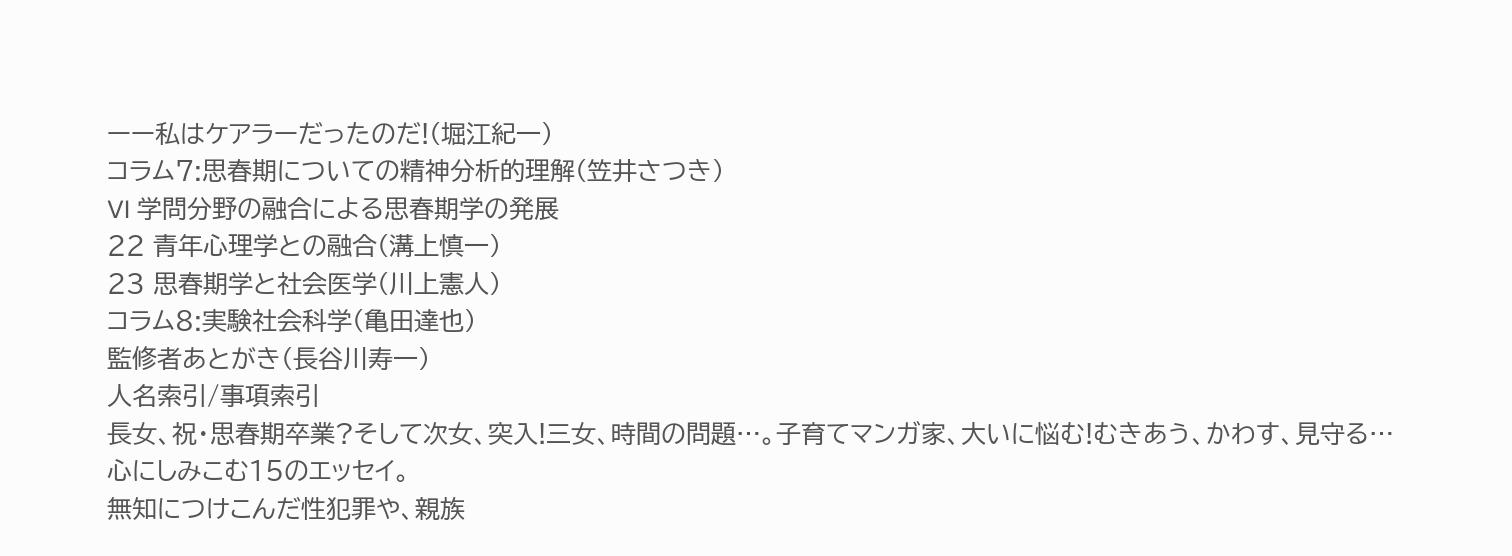ーー私はケアラーだったのだ!(堀江紀一)
コラム7:思春期についての精神分析的理解(笠井さつき)
VI 学問分野の融合による思春期学の発展
22 青年心理学との融合(溝上慎一)
23 思春期学と社会医学(川上憲人)
コラム8:実験社会科学(亀田達也)
監修者あとがき(長谷川寿一)
人名索引/事項索引
長女、祝・思春期卒業?そして次女、突入!三女、時間の問題…。子育てマンガ家、大いに悩む!むきあう、かわす、見守る…心にしみこむ15のエッセイ。
無知につけこんだ性犯罪や、親族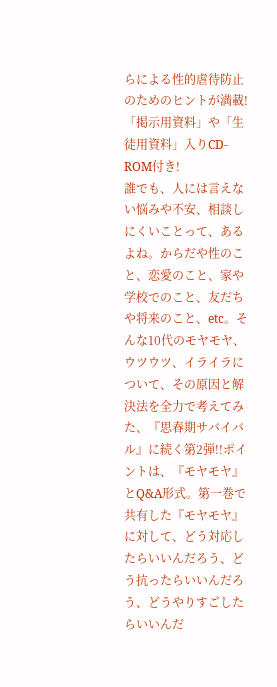らによる性的虐待防止のためのヒントが満載!「掲示用資料」や「生徒用資料」入りCD-ROM付き!
誰でも、人には言えない悩みや不安、相談しにくいことって、あるよね。からだや性のこと、恋愛のこと、家や学校でのこと、友だちや将来のこと、etc。そんな10代のモヤモヤ、ウツウツ、イライラについて、その原因と解決法を全力で考えてみた、『思春期サバイバル』に続く第2弾!!ポイントは、『モヤモヤ』とQ&A形式。第一巻で共有した『モヤモヤ』に対して、どう対応したらいいんだろう、どう抗ったらいいんだろう、どうやりすごしたらいいんだ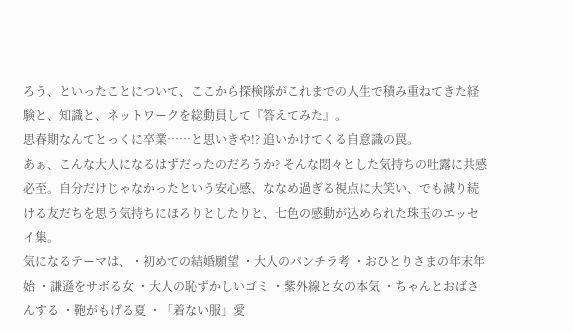ろう、といったことについて、ここから探検隊がこれまでの人生で積み重ねてきた経験と、知識と、ネットワークを総動員して『答えてみた』。
思春期なんてとっくに卒業……と思いきや!? 追いかけてくる自意識の罠。
あぁ、こんな大人になるはずだったのだろうか? そんな悶々とした気持ちの吐露に共感必至。自分だけじゃなかったという安心感、ななめ過ぎる視点に大笑い、でも減り続ける友だちを思う気持ちにほろりとしたりと、七色の感動が込められた珠玉のエッセイ集。
気になるテーマは、・初めての結婚願望 ・大人のパンチラ考 ・おひとりさまの年末年始 ・謙遜をサボる女 ・大人の恥ずかしいゴミ ・紫外線と女の本気 ・ちゃんとおばさんする ・鞄がもげる夏 ・「着ない服」愛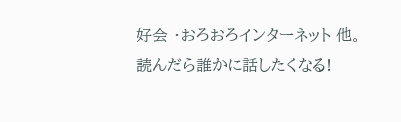好会 ・おろおろインターネット 他。
読んだら誰かに話したくなる!